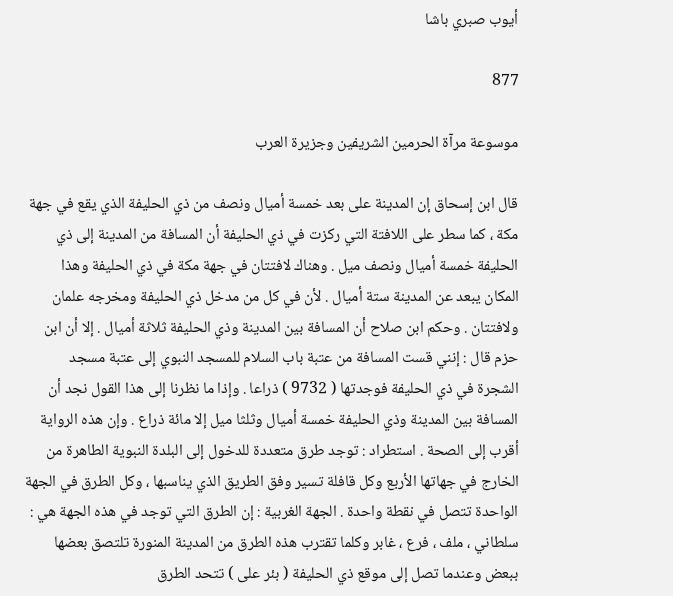أيوب صبري باشا

877

موسوعة مرآة الحرمين الشريفين وجزيرة العرب

قال ابن إسحاق إن المدينة على بعد خمسة أميال ونصف من ذي الحليفة الذي يقع في جهة مكة ، كما سطر على اللافتة التي ركزت في ذي الحليفة أن المسافة من المدينة إلى ذي الحليفة خمسة أميال ونصف ميل . وهناك لافتتان في جهة مكة في ذي الحليفة وهذا المكان يبعد عن المدينة ستة أميال . لأن في كل من مدخل ذي الحليفة ومخرجه علمان ولافتتان . وحكم ابن صلاح أن المسافة بين المدينة وذي الحليفة ثلاثة أميال . إلا أن ابن حزم قال : إنني قست المسافة من عتبة باب السلام للمسجد النبوي إلى عتبة مسجد الشجرة في ذي الحليفة فوجدتها ( 9732 ) ذراعا . وإذا ما نظرنا إلى هذا القول نجد أن المسافة بين المدينة وذي الحليفة خمسة أميال وثلثا ميل إلا مائة ذراع . وإن هذه الرواية أقرب إلى الصحة . استطراد : توجد طرق متعددة للدخول إلى البلدة النبوية الطاهرة من الخارج في جهاتها الأربع وكل قافلة تسير وفق الطريق الذي يناسبها ، وكل الطرق في الجهة الواحدة تتصل في نقطة واحدة . الجهة الغربية : إن الطرق التي توجد في هذه الجهة هي : سلطاني ، ملف ، فرع ، غابر وكلما تقترب هذه الطرق من المدينة المنورة تلتصق بعضها ببعض وعندما تصل إلى موقع ذي الحليفة ( بئر على ) تتحد الطرق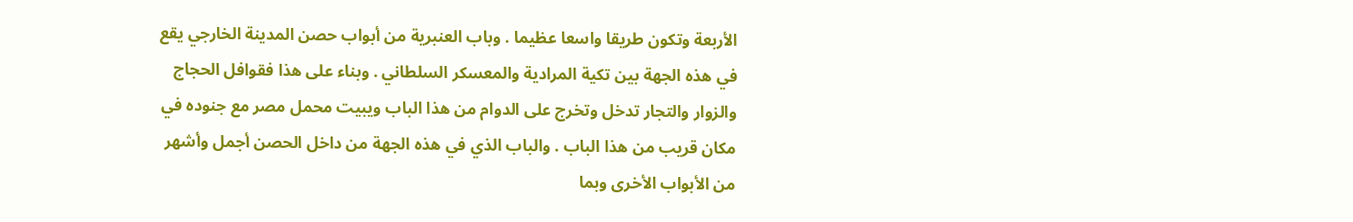الأربعة وتكون طريقا واسعا عظيما . وباب العنبرية من أبواب حصن المدينة الخارجي يقع في هذه الجهة بين تكية المرادية والمعسكر السلطاني . وبناء على هذا فقوافل الحجاج والزوار والتجار تدخل وتخرج على الدوام من هذا الباب ويبيت محمل مصر مع جنوده في مكان قريب من هذا الباب . والباب الذي في هذه الجهة من داخل الحصن أجمل وأشهر من الأبواب الأخرى وبما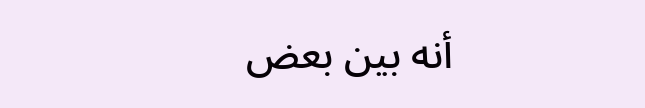أنه بين بعض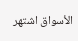الأسواق اشتهر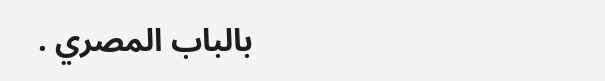بالباب المصري .